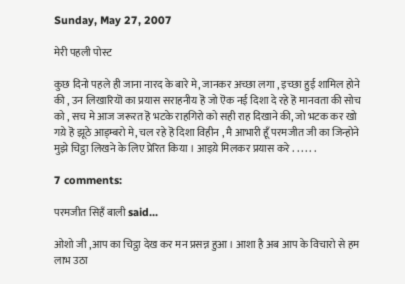Sunday, May 27, 2007

मेरी पहली पोस्ट

कुछ दिनो पहले ही जाना नारद के बारे मे, जानकर अच्छा लगा , इच्छा हुई शामिल होने की , उन लिखारियॊ का प्रयास सराहनीय हॆ जो ऎक नई दिशा दे रहे हॆ मानवता की सोच को , सच मे आज जरूरत हॆ भटके राहगिरो को सही राह दिखाने की, जो भटक कर खो गय़े हॆ झूठे आड्म्बरो मे, चल रहे हॆ दिशा विहीन , मै आभारी हूँ परमजीत जी का जिन्होने मुझे चिट्ठा लिखने के लिए प्रेरित किया । आइय़े मिलकर प्रयास करे . . . . . .

7 comments:

परमजीत सिहँ बाली said...

ओशो जी ,आप का चिट्ठा देख कर मन प्रसन्न हुआ। आशा है अब आप के विचारो से हम लाभ उठा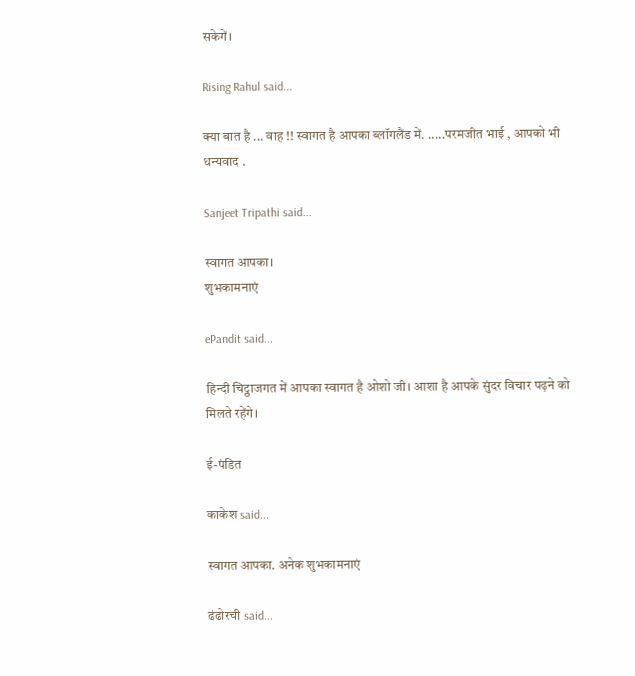सकेगें।

Rising Rahul said...

क्या बात है ... वाह !! स्वागत है आपका ब्लॉगलैंड में. .....परमजीत भाई , आपको भी धन्यवाद .

Sanjeet Tripathi said...

स्वागत आपका।
शुभकामनाएं

ePandit said...

हिन्दी चिट्ठाजगत में आपका स्वागत है ओशो जी। आशा है आपके सुंदर विचार पढ़ने को मिलते रहेंगे।

ई-पंडित

काकेश said...

स्वागत आपका. अनेक शुभकामनाएं

ढंढोरची said...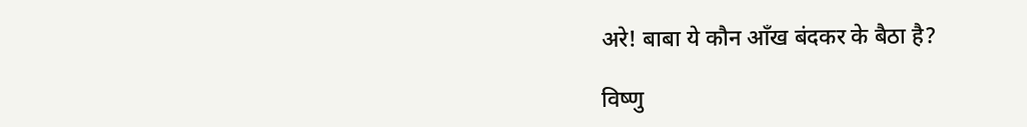अरे! बाबा ये कौन आँख बंदकर के बैठा है?

विष्णु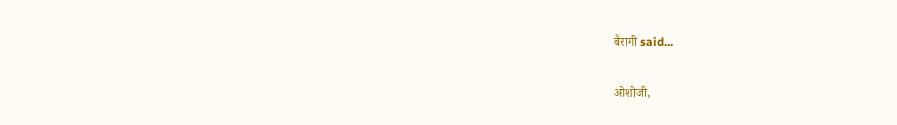बैरागी said...

ओशोजी,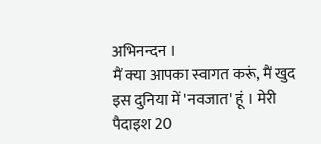अभि‍नन्‍दन ।
मैं क्‍या आपका स्‍वागत करूं, मैं खुद इस दुनि‍या में 'नवजात' हूं । मेरी पैदाइश 20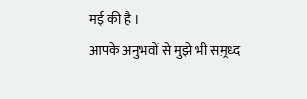मई की है ।
आपके अनुभवों से मुझे भी सम़्रध्‍द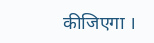कीजि‍एगा ।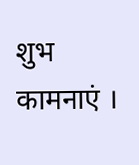शुभ कामनाएं ।